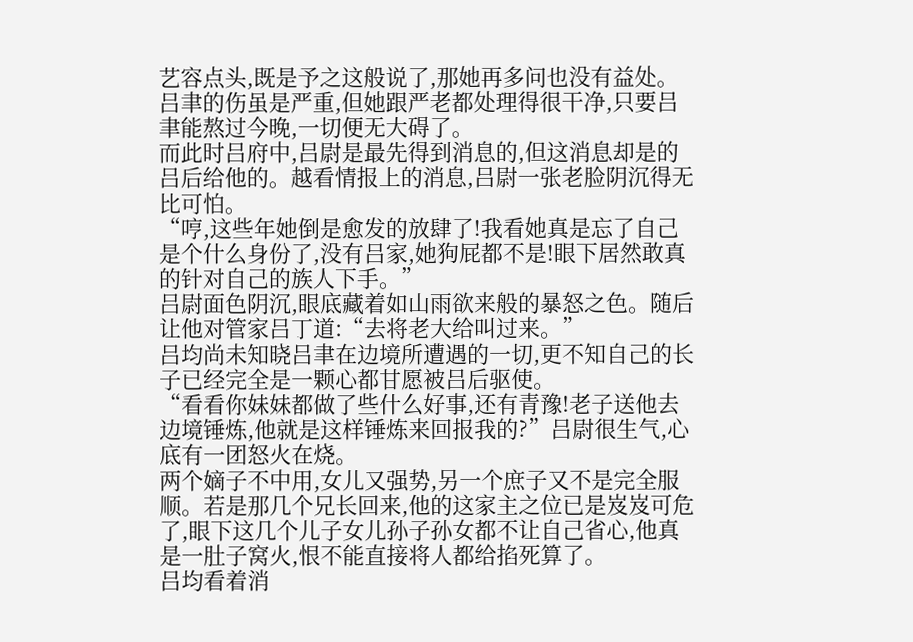艺容点头,既是予之这般说了,那她再多问也没有益处。吕聿的伤虽是严重,但她跟严老都处理得很干净,只要吕聿能熬过今晚,一切便无大碍了。
而此时吕府中,吕尉是最先得到消息的,但这消息却是的吕后给他的。越看情报上的消息,吕尉一张老脸阴沉得无比可怕。
“哼,这些年她倒是愈发的放肆了!我看她真是忘了自己是个什么身份了,没有吕家,她狗屁都不是!眼下居然敢真的针对自己的族人下手。”
吕尉面色阴沉,眼底藏着如山雨欲来般的暴怒之色。随后让他对管家吕丁道:“去将老大给叫过来。”
吕均尚未知晓吕聿在边境所遭遇的一切,更不知自己的长子已经完全是一颗心都甘愿被吕后驱使。
“看看你妹妹都做了些什么好事,还有青豫!老子送他去边境锤炼,他就是这样锤炼来回报我的?”吕尉很生气,心底有一团怒火在烧。
两个嫡子不中用,女儿又强势,另一个庶子又不是完全服顺。若是那几个兄长回来,他的这家主之位已是岌岌可危了,眼下这几个儿子女儿孙子孙女都不让自己省心,他真是一肚子窝火,恨不能直接将人都给掐死算了。
吕均看着消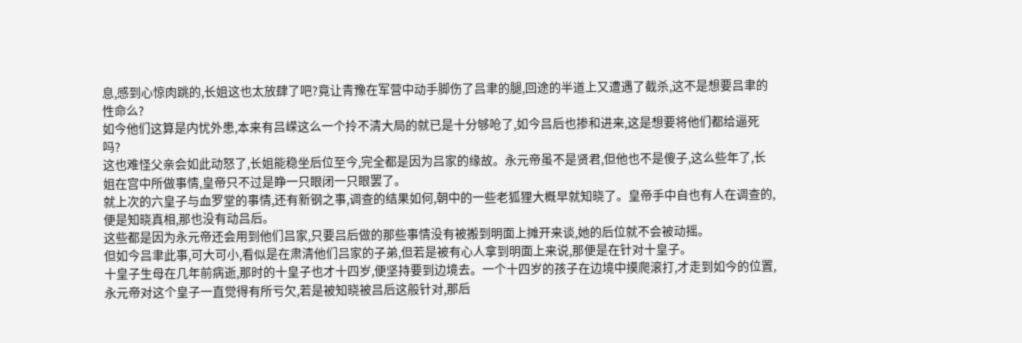息,感到心惊肉跳的,长姐这也太放肆了吧?竟让青豫在军营中动手脚伤了吕聿的腿,回途的半道上又遭遇了截杀,这不是想要吕聿的性命么?
如今他们这算是内忧外患,本来有吕嵘这么一个拎不清大局的就已是十分够呛了,如今吕后也掺和进来,这是想要将他们都给逼死吗?
这也难怪父亲会如此动怒了,长姐能稳坐后位至今,完全都是因为吕家的缘故。永元帝虽不是贤君,但他也不是傻子,这么些年了,长姐在宫中所做事情,皇帝只不过是睁一只眼闭一只眼罢了。
就上次的六皇子与血罗堂的事情,还有新钢之事,调查的结果如何,朝中的一些老狐狸大概早就知晓了。皇帝手中自也有人在调查的,便是知晓真相,那也没有动吕后。
这些都是因为永元帝还会用到他们吕家,只要吕后做的那些事情没有被搬到明面上摊开来谈,她的后位就不会被动摇。
但如今吕聿此事,可大可小,看似是在肃清他们吕家的子弟,但若是被有心人拿到明面上来说,那便是在针对十皇子。
十皇子生母在几年前病逝,那时的十皇子也才十四岁,便坚持要到边境去。一个十四岁的孩子在边境中摸爬滚打,才走到如今的位置,永元帝对这个皇子一直觉得有所亏欠,若是被知晓被吕后这般针对,那后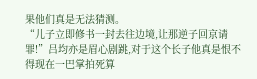果他们真是无法猜测。
“儿子立即修书一封去往边境,让那逆子回京请罪!”吕均亦是眉心剧跳,对于这个长子他真是恨不得现在一巴掌拍死算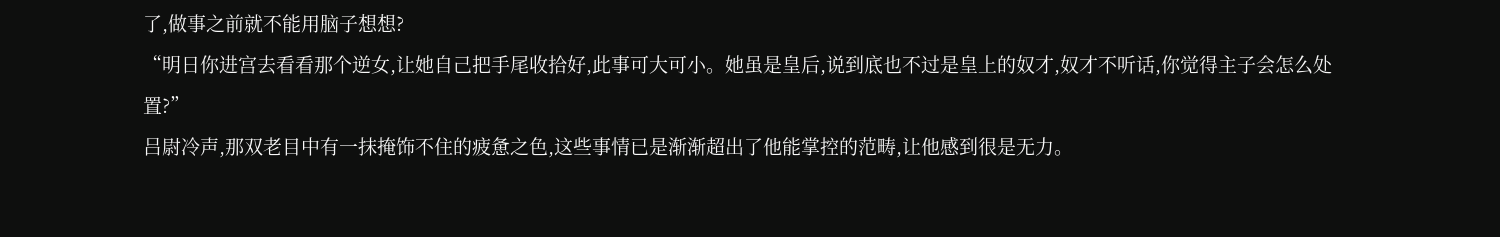了,做事之前就不能用脑子想想?
“明日你进宫去看看那个逆女,让她自己把手尾收拾好,此事可大可小。她虽是皇后,说到底也不过是皇上的奴才,奴才不听话,你觉得主子会怎么处置?”
吕尉冷声,那双老目中有一抹掩饰不住的疲惫之色,这些事情已是渐渐超出了他能掌控的范畴,让他感到很是无力。